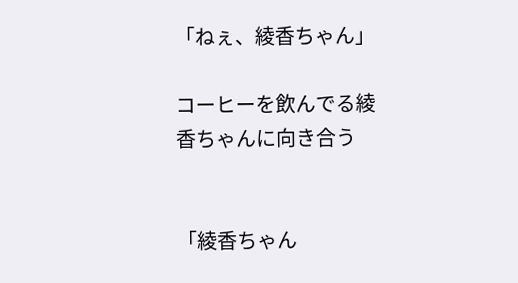「ねぇ、綾香ちゃん」

コーヒーを飲んでる綾香ちゃんに向き合う


「綾香ちゃん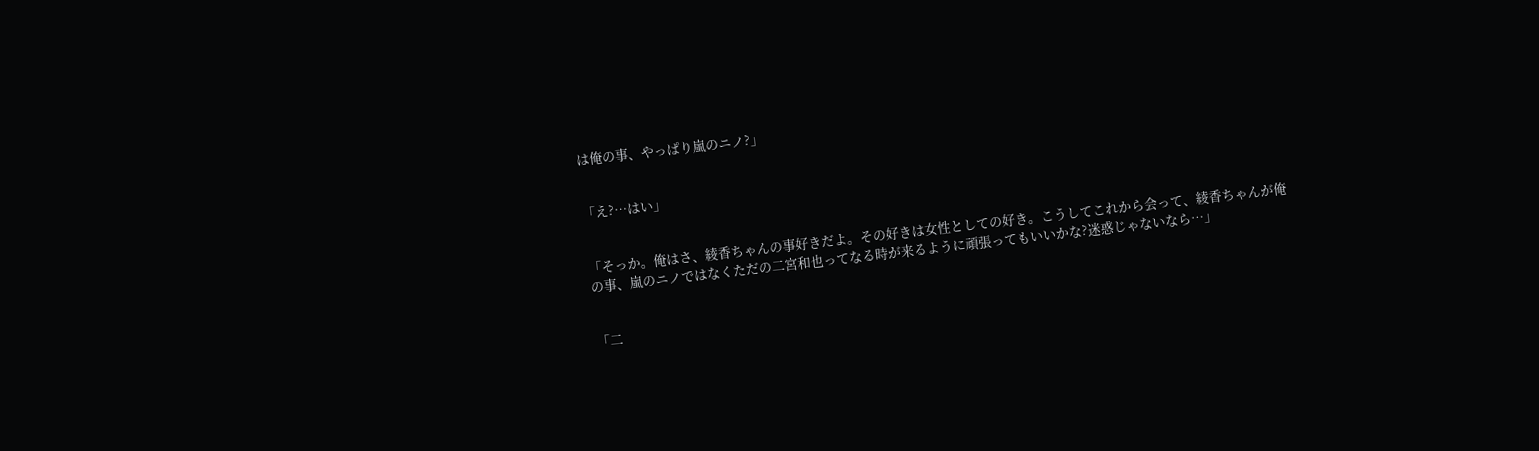は俺の事、やっぱり嵐のニノ?」


「え?…はい」


「そっか。俺はさ、綾香ちゃんの事好きだよ。その好きは女性としての好き。こうしてこれから会って、綾香ちゃんが俺の事、嵐のニノではなくただの二宮和也ってなる時が来るように頑張ってもいいかな?迷惑じゃないなら…」


「二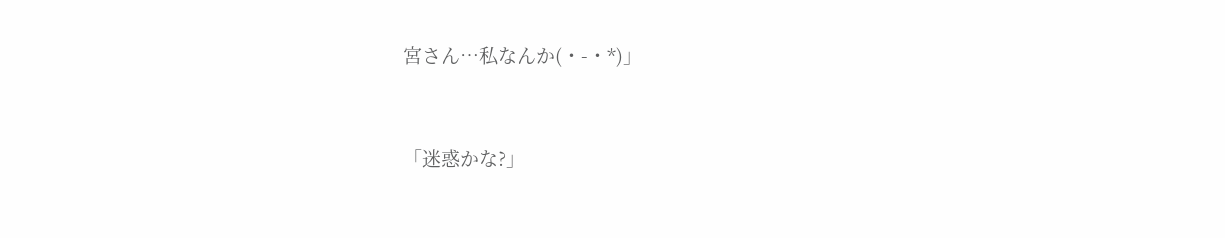宮さん…私なんか(・-・*)」


「迷惑かな?」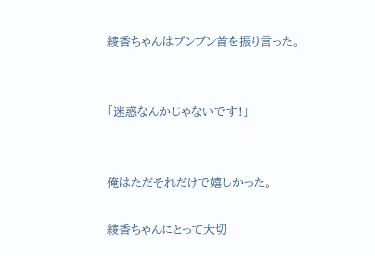綾香ちゃんはブンブン首を振り言った。


「迷惑なんかじゃないです!」


俺はただそれだけで嬉しかった。

綾香ちゃんにとって大切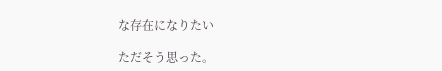な存在になりたい

ただそう思った。